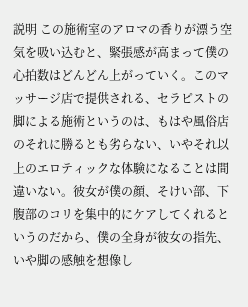説明 この施術室のアロマの香りが漂う空気を吸い込むと、緊張感が高まって僕の心拍数はどんどん上がっていく。このマッサージ店で提供される、セラピストの脚による施術というのは、もはや風俗店のそれに勝るとも劣らない、いやそれ以上のエロティックな体験になることは間違いない。彼女が僕の顔、そけい部、下腹部のコリを集中的にケアしてくれるというのだから、僕の全身が彼女の指先、いや脚の感触を想像し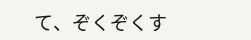て、ぞくぞくす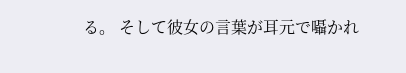る。 そして彼女の言葉が耳元で囁かれ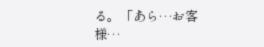る。「あら…お客様…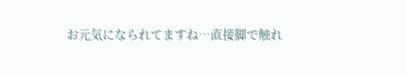お元気になられてますね…直接脚で触れ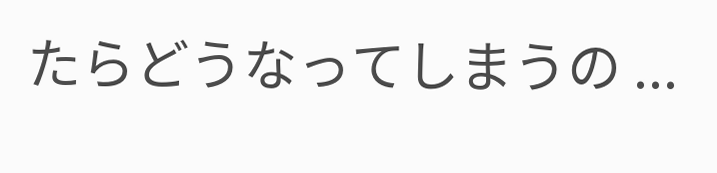たらどうなってしまうの ...